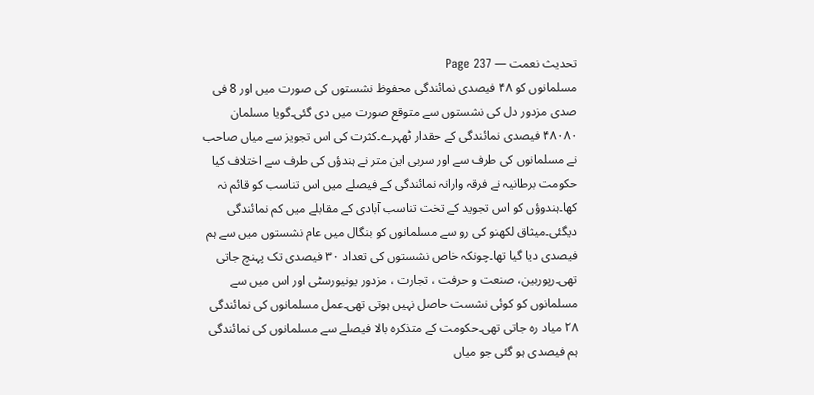تحدیث نعمت — Page 237
مسلمانوں کو ۴۸ فیصدی نمائندگی محفوظ نشستوں کی صورت میں اور 8 فی صدی مزدور دل کی نشستوں سے متوقع صورت میں دی گئی۔گویا مسلمان ۴۸۰۸۰ فیصدی نمائندگی کے حقدار ٹھہرے۔کثرت کی اس تجویز سے میاں صاحب نے مسلمانوں کی طرف سے اور سربی این متر نے ہندؤں کی طرف سے اختلاف کیا حکومت برطانیہ نے فرقہ وارانہ نمائندگی کے فیصلے میں اس تناسب کو قائم نہ کھا۔ہندوؤں کو اس تجوید کے تخت تناسب آبادی کے مقابلے میں کم نمائندگی دیگئی۔میثاق لکھنو کی رو سے مسلمانوں کو بنگال میں عام نشستوں میں سے ہم فیصدی دیا گیا تھا۔چونکہ خاص نشستوں کی تعداد ۳۰ فیصدی تک پہنچ جاتی تھی۔رپوربین، صنعت و حرفت ، تجارت ، مزدور یونیورسٹی اور اس میں سے مسلمانوں کو کوئی نشست حاصل نہیں ہوتی تھی۔عمل مسلمانوں کی نمائندگی ۲۸ میاد رہ جاتی تھی۔حکومت کے متذکرہ بالا فیصلے سے مسلمانوں کی نمائندگی ہم فیصدی ہو گئی جو میاں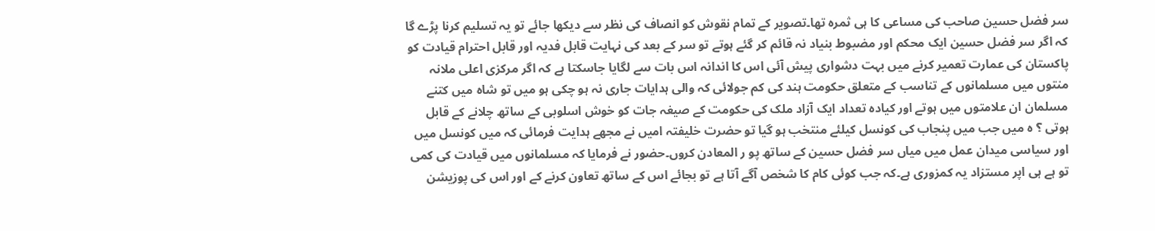سر فضل حسین صاحب کی مساعی کا ہی ثمرہ تھا۔تصویر کے تمام نقوش کو انصاف کی نظر سے دیکھا جائے تو یہ تسلیم کرنا پڑے گا کہ اگر سر فضل حسین ایک محکم اور مضبوط بنیاد نہ قائم کر گئے ہوتے تو سر کے بعد کی نہایت قابل فدیہ اور قابل احترام قیادت کو پاکستان کی عمارت تعمیر کرنے میں بہت دشواری پیش آئی اس کا اندانہ اس بات سے لگایا جاسکتا ہے کہ اگر مرکزی اعلی ملانہ منتوں میں مسلمانوں کے تناسب کے متعلق حکومت ہند کی کم جولائی کہ والی ہدایات جاری نہ ہو چکی ہو میں تو شاہ میں کتنے مسلمان ان علامتوں میں ہوتے اور کیادہ تعداد ایک آزاد ملک کی حکومت کے صیغہ جات کو خوش اسلوبی کے ساتھ چلانے کے قابل ہوتی ؟ ہ میں جب میں پنجاب کی کونسل کیلئے منتخب ہو گیا تو حضرت خلیفتہ امیں نے مجھے ہدایت فرمائی کہ میں کونسل میں اور سیاسی میدان عمل میں میاں سر فضل حسین کے ساتھ پو ر المعادن کروں۔حضور نے فرمایا کہ مسلمانوں میں قیادت کی کمی تو ہے ہی اپر مستزاد یہ کمزوری ہے۔کہ جب کوئی کام کا شخص آگے آتا ہے تو بجائے اس کے ساتھ تعاون کرنے کے اور اس کی پوزیشن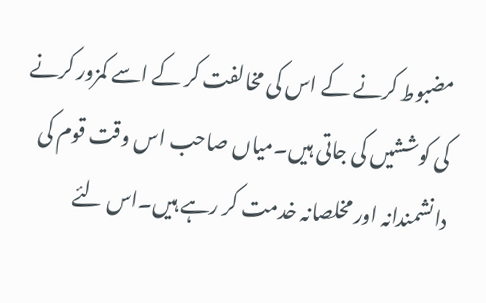مضبوط کرنے کے اس کی مخالفت کر کے اسے کمزور کرنے کی کوششیں کی جاتی ہیں۔میاں صاحب اس وقت قوم کی دانشمندانہ اور مخلصانہ خدمت کر رہے ہیں۔اس لئے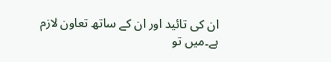ان کی تائید اور ان کے ساتھ تعاون لازم ہے۔میں تو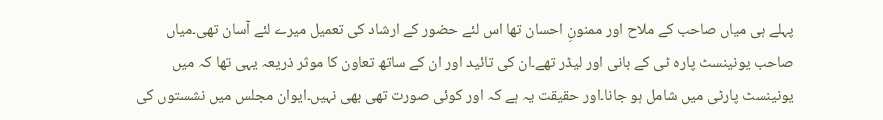پہلے ہی میاں صاحب کے ملاح اور ممنونِ احسان تھا اس لئے حضور کے ارشاد کی تعمیل میرے لئے آسان تھی۔میاں صاحب یونینسٹ پارہ ٹی کے بانی اور لیڈر تھے۔ان کی تائید اور ان کے ساتھ تعاون کا موثر ذریعہ یہی تھا کہ میں یونینسٹ پارٹی میں شامل ہو جانا۔اور حقیقت یہ ہے کہ اور کوئی صورت تھی بھی نہیں۔ایوان مجلس میں نشستوں کی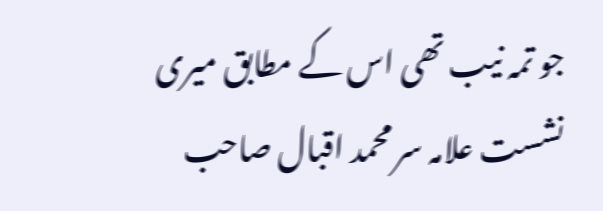جو تمہ نیب تھی اس کے مطابق میری نشست علامہ سر محمد اقبال صاحب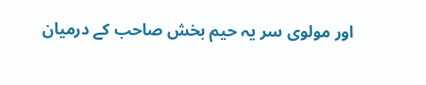اور مولوی سر یہ حیم بخش صاحب کے درمیان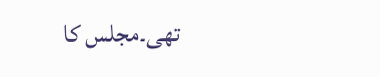تھی۔مجلس کا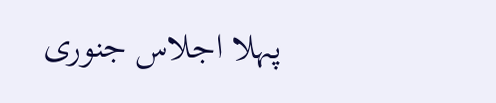پہلا اجلاس جنوری